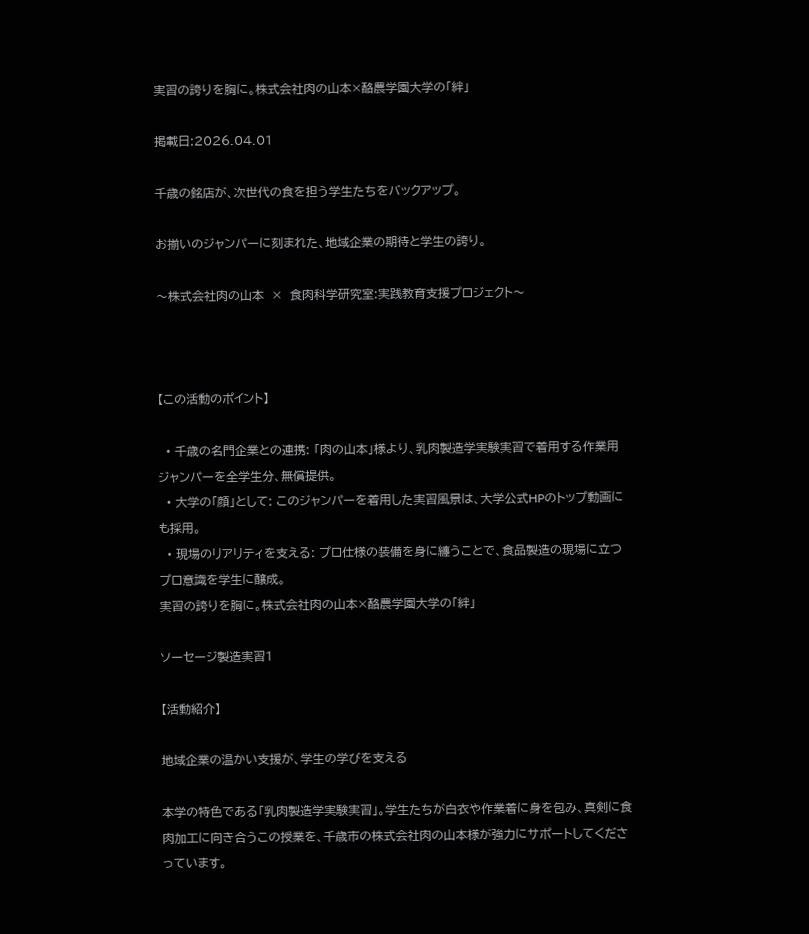実習の誇りを胸に。株式会社肉の山本×酪農学園大学の「絆」

掲載日:2026.04.01

千歳の銘店が、次世代の食を担う学生たちをバックアップ。

お揃いのジャンパーに刻まれた、地域企業の期待と学生の誇り。

〜株式会社肉の山本  ×  食肉科学研究室:実践教育支援プロジェクト〜



【この活動のポイント】

  • 千歳の名門企業との連携: 「肉の山本」様より、乳肉製造学実験実習で着用する作業用ジャンパーを全学生分、無償提供。
  • 大学の「顔」として: このジャンパーを着用した実習風景は、大学公式HPのトップ動画にも採用。
  • 現場のリアリティを支える: プロ仕様の装備を身に纏うことで、食品製造の現場に立つプロ意識を学生に醸成。
実習の誇りを胸に。株式会社肉の山本×酪農学園大学の「絆」

ソーセージ製造実習1

【活動紹介】

地域企業の温かい支援が、学生の学びを支える

本学の特色である「乳肉製造学実験実習」。学生たちが白衣や作業着に身を包み、真剣に食肉加工に向き合うこの授業を、千歳市の株式会社肉の山本様が強力にサポートしてくださっています。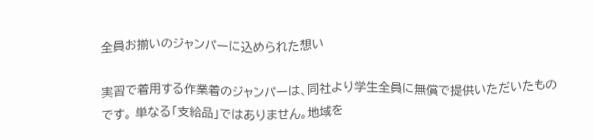全員お揃いのジャンパーに込められた想い

実習で着用する作業着のジャンパーは、同社より学生全員に無償で提供いただいたものです。 単なる「支給品」ではありません。地域を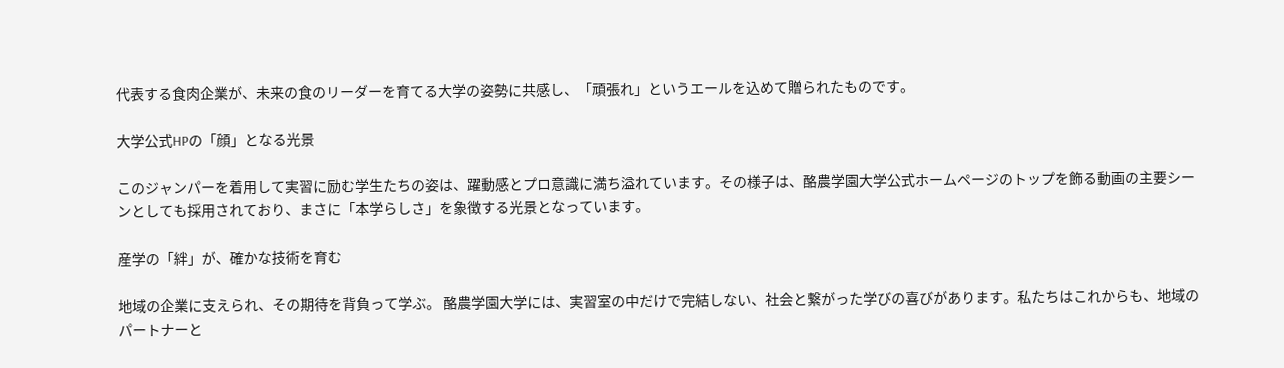代表する食肉企業が、未来の食のリーダーを育てる大学の姿勢に共感し、「頑張れ」というエールを込めて贈られたものです。

大学公式HPの「顔」となる光景

このジャンパーを着用して実習に励む学生たちの姿は、躍動感とプロ意識に満ち溢れています。その様子は、酪農学園大学公式ホームページのトップを飾る動画の主要シーンとしても採用されており、まさに「本学らしさ」を象徴する光景となっています。

産学の「絆」が、確かな技術を育む

地域の企業に支えられ、その期待を背負って学ぶ。 酪農学園大学には、実習室の中だけで完結しない、社会と繋がった学びの喜びがあります。私たちはこれからも、地域のパートナーと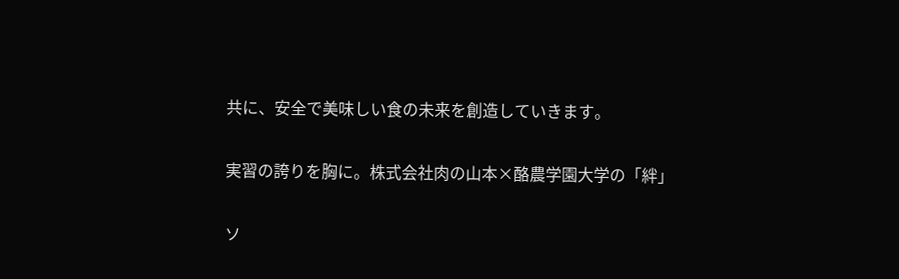共に、安全で美味しい食の未来を創造していきます。

実習の誇りを胸に。株式会社肉の山本×酪農学園大学の「絆」

ソ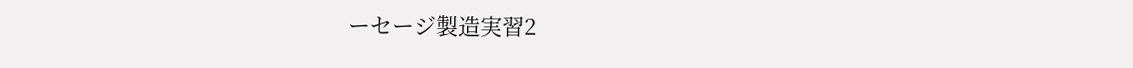ーセージ製造実習2